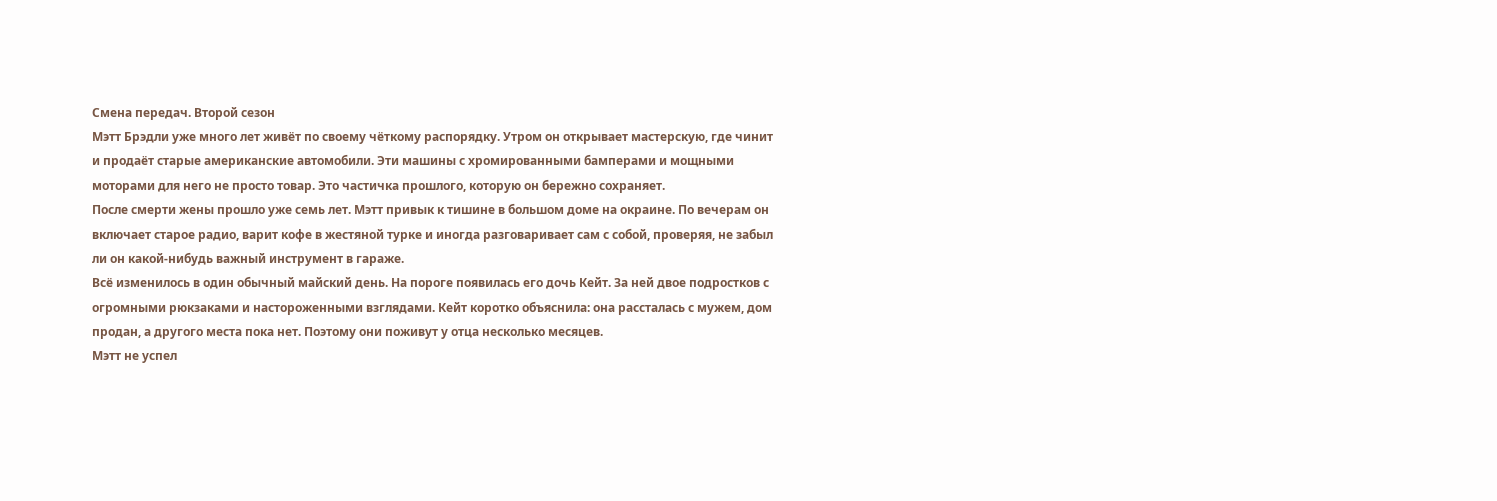Смена передач. Второй сезон
Мэтт Брэдли уже много лет живёт по своему чёткому распорядку. Утром он открывает мастерскую, где чинит и продаёт старые американские автомобили. Эти машины с хромированными бамперами и мощными моторами для него не просто товар. Это частичка прошлого, которую он бережно сохраняет.
После смерти жены прошло уже семь лет. Мэтт привык к тишине в большом доме на окраине. По вечерам он включает старое радио, варит кофе в жестяной турке и иногда разговаривает сам с собой, проверяя, не забыл ли он какой-нибудь важный инструмент в гараже.
Всё изменилось в один обычный майский день. На пороге появилась его дочь Кейт. За ней двое подростков с огромными рюкзаками и настороженными взглядами. Кейт коротко объяснила: она рассталась с мужем, дом продан, а другого места пока нет. Поэтому они поживут у отца несколько месяцев.
Мэтт не успел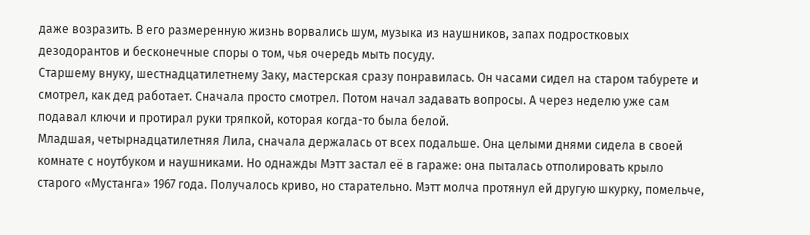даже возразить. В его размеренную жизнь ворвались шум, музыка из наушников, запах подростковых дезодорантов и бесконечные споры о том, чья очередь мыть посуду.
Старшему внуку, шестнадцатилетнему Заку, мастерская сразу понравилась. Он часами сидел на старом табурете и смотрел, как дед работает. Сначала просто смотрел. Потом начал задавать вопросы. А через неделю уже сам подавал ключи и протирал руки тряпкой, которая когда-то была белой.
Младшая, четырнадцатилетняя Лила, сначала держалась от всех подальше. Она целыми днями сидела в своей комнате с ноутбуком и наушниками. Но однажды Мэтт застал её в гараже: она пыталась отполировать крыло старого «Мустанга» 1967 года. Получалось криво, но старательно. Мэтт молча протянул ей другую шкурку, помельче,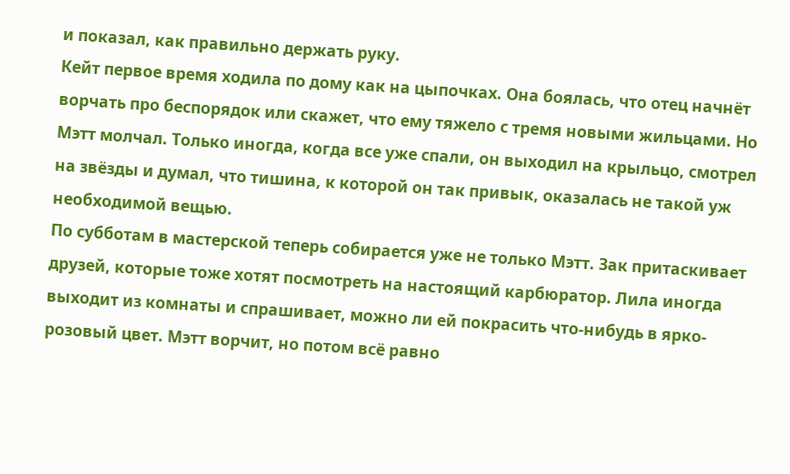и показал, как правильно держать руку.
Кейт первое время ходила по дому как на цыпочках. Она боялась, что отец начнёт ворчать про беспорядок или скажет, что ему тяжело с тремя новыми жильцами. Но Мэтт молчал. Только иногда, когда все уже спали, он выходил на крыльцо, смотрел на звёзды и думал, что тишина, к которой он так привык, оказалась не такой уж необходимой вещью.
По субботам в мастерской теперь собирается уже не только Мэтт. Зак притаскивает друзей, которые тоже хотят посмотреть на настоящий карбюратор. Лила иногда выходит из комнаты и спрашивает, можно ли ей покрасить что-нибудь в ярко-розовый цвет. Мэтт ворчит, но потом всё равно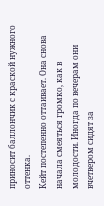приносит баллончик с краской нужного оттенка.
Кейт постепенно оттаивает. Она снова начала смеяться громко, как в молодости. Иногда по вечерам они вчетвером сидят за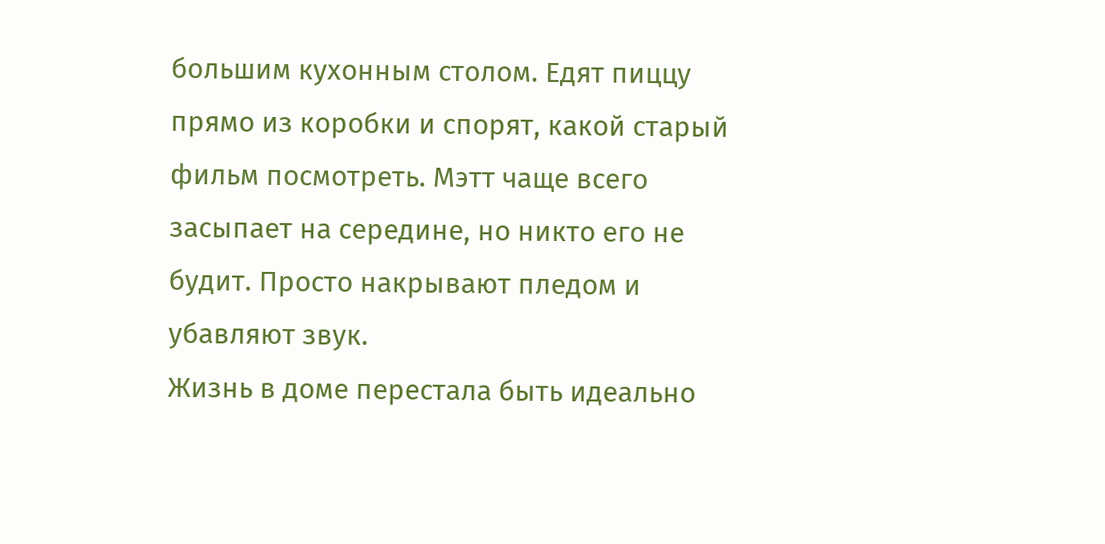большим кухонным столом. Едят пиццу прямо из коробки и спорят, какой старый фильм посмотреть. Мэтт чаще всего засыпает на середине, но никто его не будит. Просто накрывают пледом и убавляют звук.
Жизнь в доме перестала быть идеально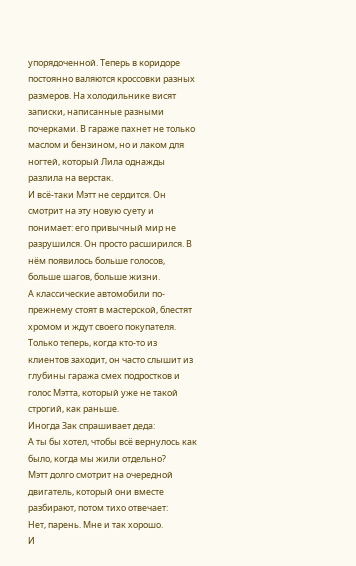упорядоченной. Теперь в коридоре постоянно валяются кроссовки разных размеров. На холодильнике висят записки, написанные разными почерками. В гараже пахнет не только маслом и бензином, но и лаком для ногтей, который Лила однажды разлила на верстак.
И всё-таки Мэтт не сердится. Он смотрит на эту новую суету и понимает: его привычный мир не разрушился. Он просто расширился. В нём появилось больше голосов, больше шагов, больше жизни.
А классические автомобили по-прежнему стоят в мастерской, блестят хромом и ждут своего покупателя. Только теперь, когда кто-то из клиентов заходит, он часто слышит из глубины гаража смех подростков и голос Мэтта, который уже не такой строгий, как раньше.
Иногда Зак спрашивает деда:
А ты бы хотел, чтобы всё вернулось как было, когда мы жили отдельно?
Мэтт долго смотрит на очередной двигатель, который они вместе разбирают, потом тихо отвечает:
Нет, парень. Мне и так хорошо.
И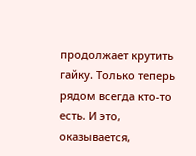продолжает крутить гайку. Только теперь рядом всегда кто-то есть. И это, оказывается,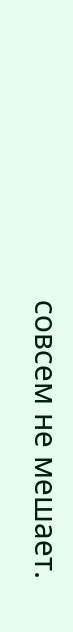совсем не мешает.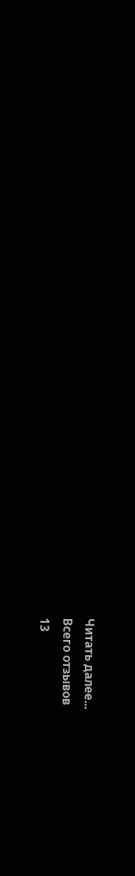Читать далее...
Всего отзывов
13